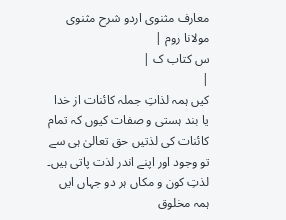معارف مثنوی اردو شرح مثنوی مولانا روم |
س کتاب ک |
|
کیں ہمہ لذاتِ جملہ کائنات از خدا یا بند ہستی و صفات کیوں کہ تمام کائنات کی لذتیں حق تعالیٰ ہی سے تو وجود اور اپنے اندر لذت پاتی ہیں۔ لذتِ کون و مکاں ہر دو جہاں ایں ہمہ مخلوق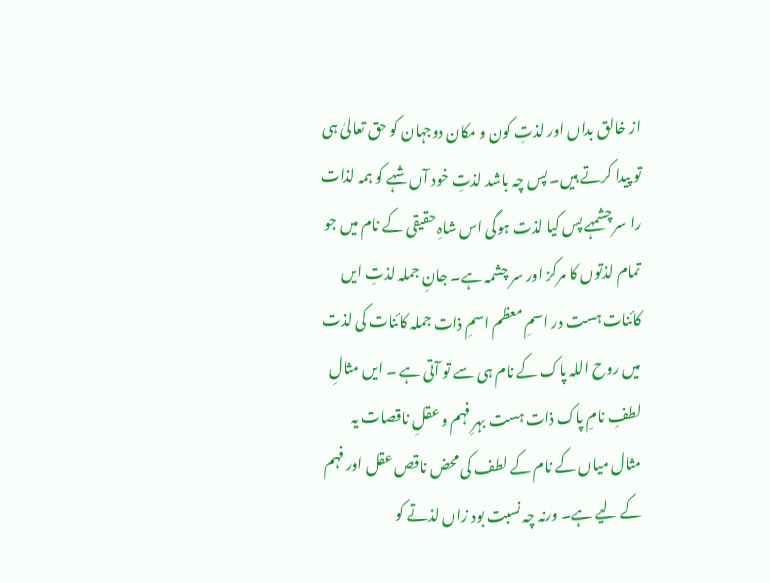از خالق بداں اور لذتِ کون و مکان دوجہان کو حق تعالیٰ ہی تو پیدا کرتے ہیں۔ پس چہ باشد لذتِ خود آں شہے کو ہمہ لذات را سر چشمہے پس کیا لذت ہوگی اس شاہِ حقیقی کے نام میں جو تمام لذتوں کا مرکز اور سر چشمہ ہے۔ جانِ جملہ لذتِ ایں کائنات ہست در اسمِ معظم اسمِ ذات جملہ کائنات کی لذت میں روح اللہ پاک کے نام ہی سے تو آتی ہے ۔ ایں مثالِ لطفِ نامِ پاک ذات ہست بہرِ فہم و عقلِ ناقصات یہ مثال میاں کے نام کے لطف کی محض ناقص عقل اور فہم کے لیے ہے۔ ورنہ چہ نسبت بود زاں لذتے کو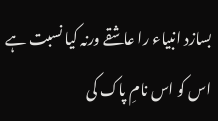بسازد انبیاء را عاشقے ورنہ کیا نسبت ہے اس کو اس نامِ پاک کی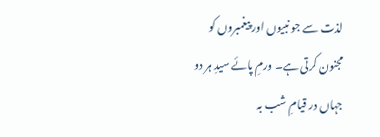لذت سے جو نبیوں اور پیغمبروں کو مجنون کرتی ہے۔ ورمِ پائے سیدِ ہر دو جہاں در قیامِ شب بہ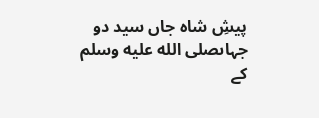پیشِ شاہ جاں سید دو جہاںصلى الله عليه وسلم کے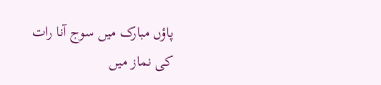پاؤں مبارک میں سوج آنا رات کی نماز میں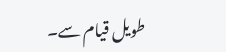طویل قیام سے۔